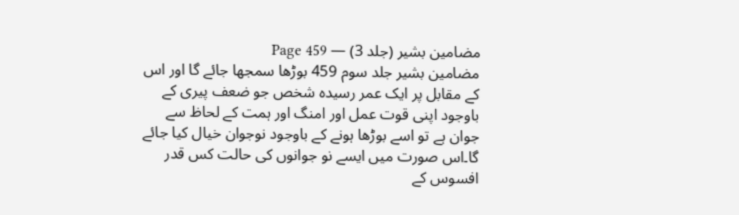مضامین بشیر (جلد 3) — Page 459
مضامین بشیر جلد سوم 459 بوڑھا سمجھا جائے گا اور اس کے مقابل پر ایک عمر رسیدہ شخص جو ضعف پیری کے باوجود اپنی قوت عمل اور امنگ اور ہمت کے لحاظ سے جوان ہے تو اسے بوڑھا ہونے کے باوجود نوجوان خیال کیا جائے گا۔اس صورت میں ایسے نو جوانوں کی حالت کس قدر افسوس کے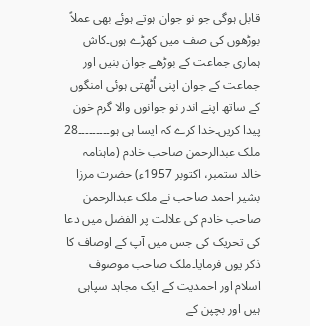قابل ہوگی جو نو جوان ہوتے ہوئے بھی عملاً بوڑھوں کی صف میں کھڑے ہوں۔کاش ہماری جماعت کے بوڑھے جوان بنیں اور جماعت کے جوان اپنی اُٹھتی ہوئی امنگوں کے ساتھ اپنے اندر نو جوانوں والا گرم خون پیدا کریں۔خدا کرے کہ ایسا ہی ہو۔۔۔۔۔۔۔۔۔28 ملک عبدالرحمن صاحب خادم (ماہنامہ خالد ستمبر، اکتوبر 1957ء) حضرت مرزا بشیر احمد صاحب نے ملک عبدالرحمن صاحب خادم کی علالت پر الفضل میں دعا کی تحریک کی جس میں آپ کے اوصاف کا ذکر یوں فرمایا۔ملک صاحب موصوف اسلام اور احمدیت کے ایک مجاہد سپاہی ہیں اور بچپن کے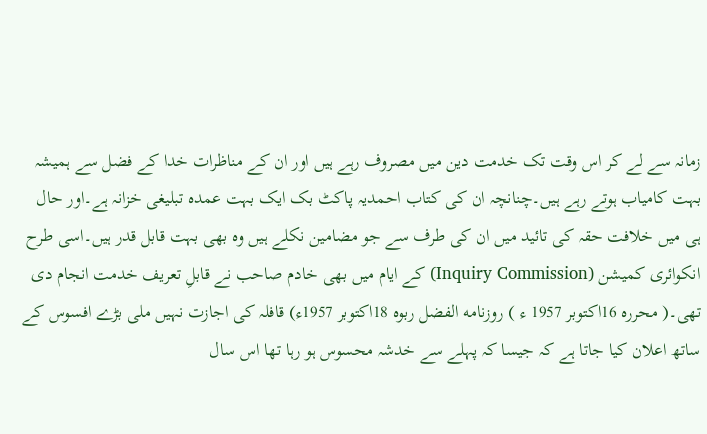زمانہ سے لے کر اس وقت تک خدمت دین میں مصروف رہے ہیں اور ان کے مناظرات خدا کے فضل سے ہمیشہ بہت کامیاب ہوتے رہے ہیں۔چنانچہ ان کی کتاب احمدیہ پاکٹ بک ایک بہت عمدہ تبلیغی خزانہ ہے۔اور حال ہی میں خلافت حقہ کی تائید میں ان کی طرف سے جو مضامین نکلے ہیں وہ بھی بہت قابل قدر ہیں۔اسی طرح انکوائری کمیشن (Inquiry Commission) کے ایام میں بھی خادم صاحب نے قابلِ تعریف خدمت انجام دی تھی۔( محرره 16اکتوبر 1957 ء ) روزنامه الفضل ربوہ 18اکتوبر 1957ء) قافلہ کی اجازت نہیں ملی بڑے افسوس کے ساتھ اعلان کیا جاتا ہے کہ جیسا کہ پہلے سے خدشہ محسوس ہو رہا تھا اس سال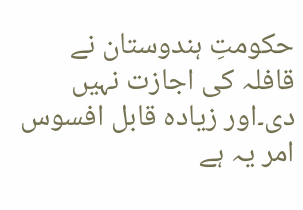حکومتِ ہندوستان نے قافلہ کی اجازت نہیں دی۔اور زیادہ قابل افسوس امر یہ ہے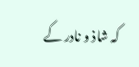کہ شاذ و نادر کے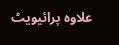علاوہ پرائیویٹ